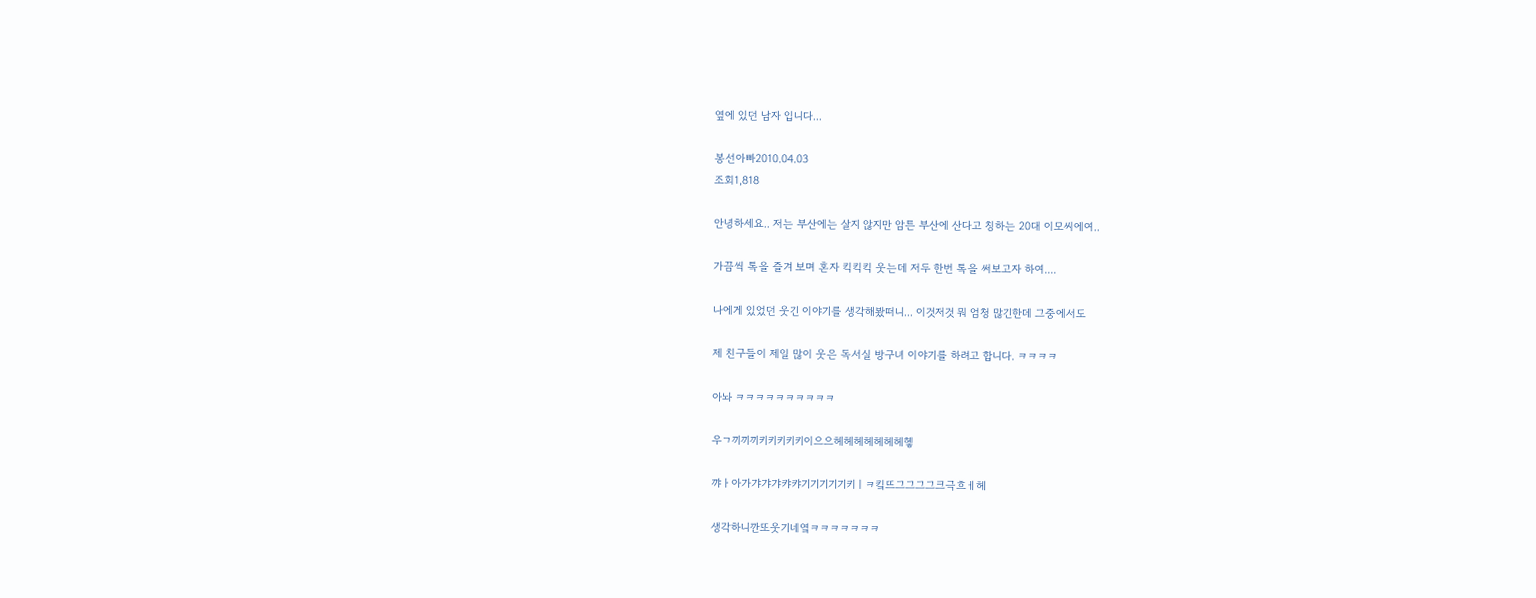옆에 있던 남자 입니다...

봉선아빠2010.04.03
조회1,818

안녕하세요.. 저는 부산에는 살지 않지만 암튼 부산에 산다고 칭하는 20대 이모씨에여..

가끔씩 톡을 즐겨 보며 혼자 킥킥킥 웃는데 저두 한번 톡을 써보고자 하여....

나에게 있었던 웃긴 이야기를 생각해봤떠니... 이것저것 뭐 엄청 많긴한데 그중에서도

제 친구들이 제일 많이 웃은 독서실 방구녀 이야기를 하려고 합니다. ㅋㅋㅋㅋ

아놔 ㅋㅋㅋㅋㅋㅋㅋㅋㅋㅋ

우ㄱ끼끼끼키키키키키이으으헤헤헤헤헤헤헤헿

꺄ㅏ아가갸갸갸캬캬기기기기기키ㅣㅋ킼뜨그그그그크극흐ㅔ헤

생각하니깐또웃기네옄ㅋㅋㅋㅋㅋㅋㅋ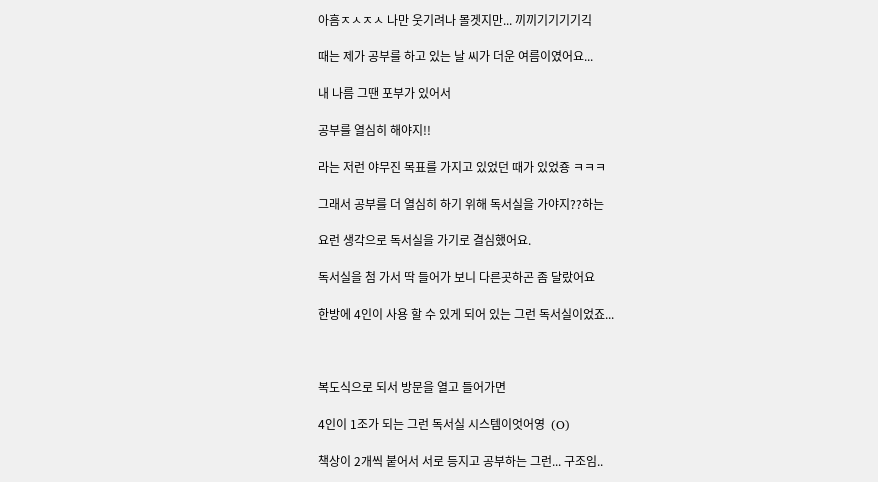아흠ㅈㅅㅈㅅ 나만 웃기려나 몰겟지만... 끼끼기기기기긱

때는 제가 공부를 하고 있는 날 씨가 더운 여름이였어요...

내 나름 그땐 포부가 있어서

공부를 열심히 해야지!!

라는 저런 야무진 목표를 가지고 있었던 때가 있었죵 ㅋㅋㅋ

그래서 공부를 더 열심히 하기 위해 독서실을 가야지??하는

요런 생각으로 독서실을 가기로 결심했어요.

독서실을 첨 가서 딱 들어가 보니 다른곳하곤 좀 달랐어요

한방에 4인이 사용 할 수 있게 되어 있는 그런 독서실이었죠...



복도식으로 되서 방문을 열고 들어가면

4인이 1조가 되는 그런 독서실 시스템이엇어영  (O)

책상이 2개씩 붙어서 서로 등지고 공부하는 그런... 구조임..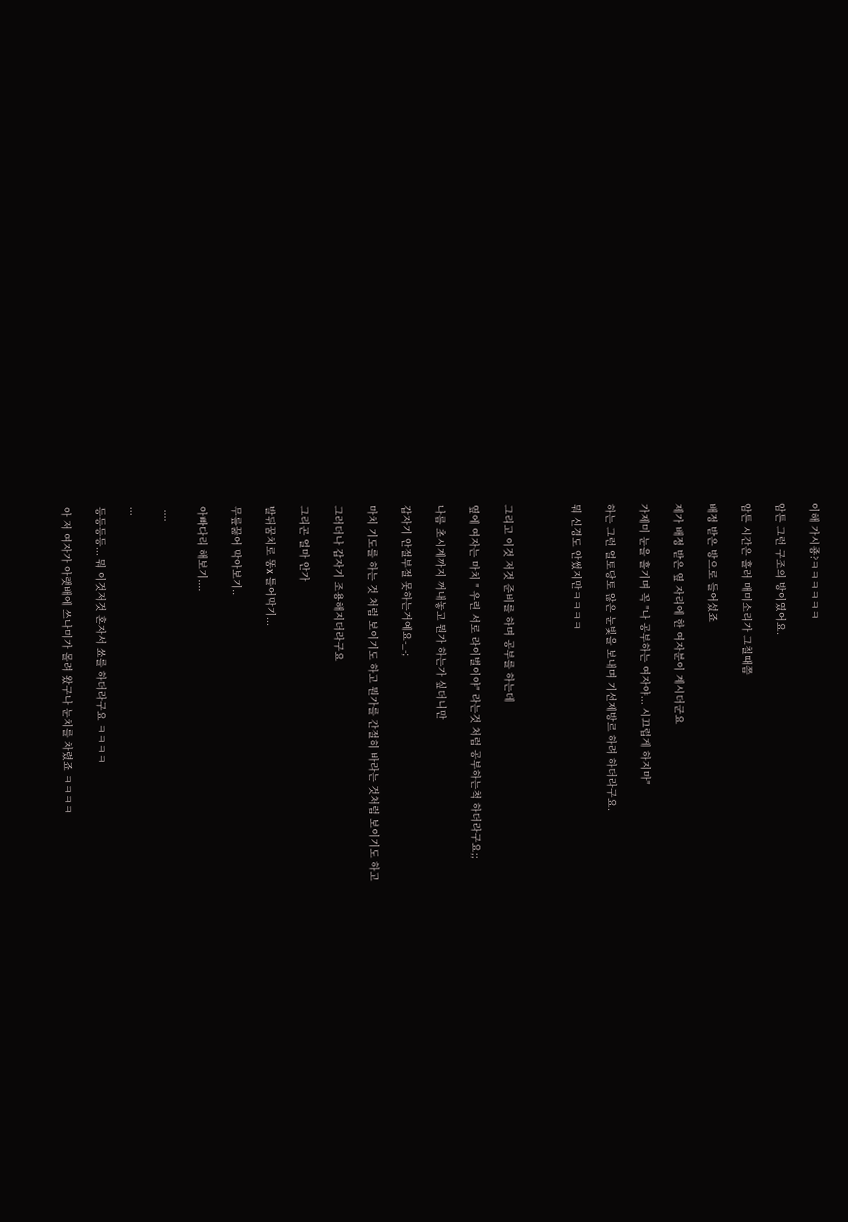이해 가시죵?ㅋㅋㅋㅋㅋㅋ

암튼 그런 구조의 방이였어요.

암튼 시간은 흘러 매미소리가 그칠때쯤

배정 받은 방으로 들어섰죠

제가 배정 받은 옆 자리에 한 여자분이 계시더군요

가제미 눈을 흘기며 꼭 "나 공부하는 여자야... 시끄럽게 하지마"

하는 그런 얼토당토 않은 눈빛을 보내며 기선제방르 하려 하더라구요.

뭐 신경도 안썼지만ㅋㅋㅋㅋ



그리고 이것 저것 준비를 하며 공부를 하는데

옆에 여자는 마치 " 우린 서로 라이벌이야" 라는것 처럼 공부하는척 하더라구요;;

나름 초시계까지 꺼내놓고 뭔가 하는가 싶더니만

갑자기 안절부절 못하는거예요-_-;

마치 기도를 하는 것 처럼 보이기도 하고 뭔가를 간절히 바라는 것처럼 보이기도 하고

그러더나 갑자기 조용해지더라구요

그리곤 얼마 안가

발뒤꿈치로 똥x 틀어막기...

무릎끓어 막아보기..

아빠다리 해보기....

 ....

...

등등등등... 뭐 이것저것 혼자서 쑈를 하더라구요 ㅋㅋㅋㅋ

아 저 여자가 아랫배에 쓰나미가 몰려 왔구나 눈치를 차렸죠 ㅋㅋㅋㅋ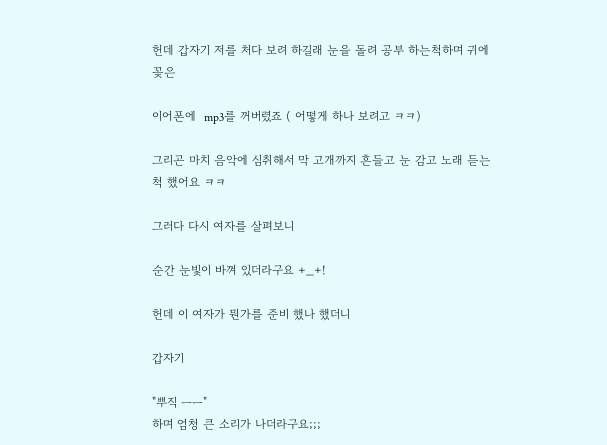헌데 갑자기 저를 처다 보려 하길래 눈을 돌려 공부 하는척하며 귀에 꽂은

이어폰에  mp3를 꺼버렸죠 ( 어떻게 하나 보려고 ㅋㅋ)

그리곤 마치 음악에 심취해서 막 고개까지 흔들고 눈 감고 노래 듣는척 했어요 ㅋㅋ

그러다 다시 여자를 살펴보니

순간 눈빛이 바껴 있더라구요 +_+!

헌데 이 여자가 뭔가를 준비 했나 했더니

갑자기

"뿌직 ㅡㅡ"
하며 엄청 큰 소리가 나더라구요;;;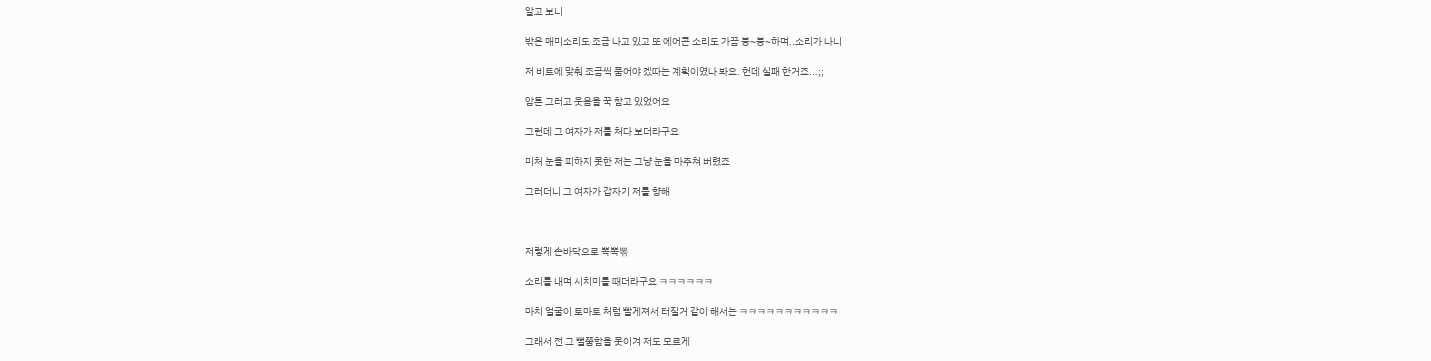알고 보니

밖은 매미소리도 조금 나고 있고 또 에어콘 소리도 가끔 붕~붕~하며..소리가 나니

저 비트에 맞춰 조금씩 품어야 겠따는 계획이였나 봐요. 헌데 실패 한거죠...;;

암튼 그러고 웃음을 꾹 참고 있었어요

그런데 그 여자가 저를 처다 보더라구요

미처 눈을 피하지 못한 저는 그냥 눈을 마주쳐 버렸죠

그러더니 그 여자가 갑자기 저를 향해



저렇게 손바닥으로 뽁뽁뽂

소리를 내며 시치미를 때더라구요 ㅋㅋㅋㅋㅋㅋ

마치 얼굴이 토마토 처럼 빨게져서 터질거 같이 해서는 ㅋㅋㅋㅋㅋㅋㅋㅋㅋㅋㅋ

그래서 전 그 뻘쭘함을 못이겨 저도 모르게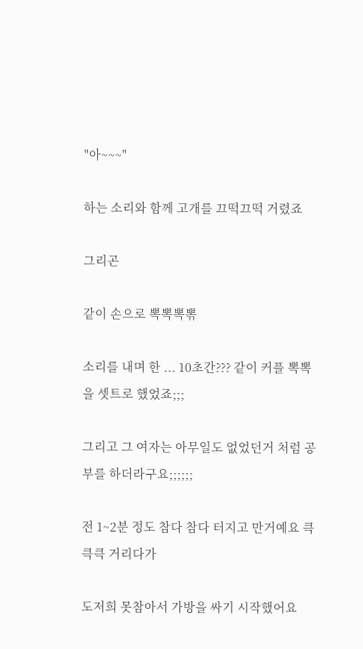"아~~~"

하는 소리와 함께 고개를 끄떡끄떡 거렸죠

그리곤

같이 손으로 뽁뽁뽁뽂

소리를 내며 한 ... 10초간??? 같이 커플 뽁뽁을 셋트로 했었죠;;;

그리고 그 여자는 아무일도 없었던거 처럼 공부를 하더라구요;;;;;;

전 1~2분 정도 참다 참다 터지고 만거예요 큭큭큭 거리다가

도저희 못참아서 가방을 싸기 시작했어요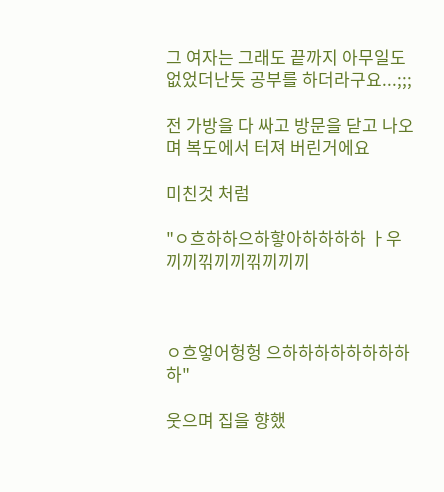그 여자는 그래도 끝까지 아무일도 없었더난듯 공부를 하더라구요...;;;

전 가방을 다 싸고 방문을 닫고 나오며 복도에서 터져 버린거에요

미친것 처럼

"ㅇ흐하하으하핳아하하하하 ㅏ우끼끼끾끼끼끾끼끼끼



ㅇ흐엏어헝헝 으하하하하하하하하하"

웃으며 집을 향했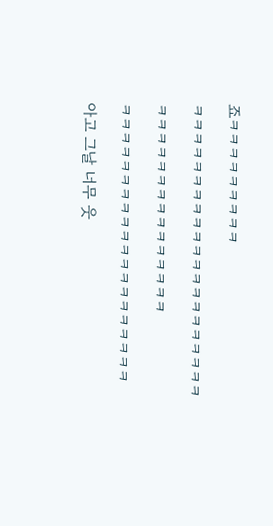죠ㅋㅋㅋㅋㅋㅋㅋㅋㅋ

ㅋㅋㅋㅋㅋㅋㅋㅋㅋㅋㅋㅋㅋㅋㅋㅋㅋㅋㅋㅋㅋ

ㅋㅋㅋㅋㅋㅋㅋㅋㅋㅋㅋㅋㅋㅋㅋ

ㅋㅋㅋㅋㅋㅋㅋㅋㅋㅋㅋㅋㅋㅋㅋㅋㅋㅋㅋㅋ

아고 그날 너무 웃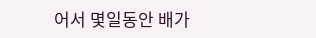어서 몇일동안 배가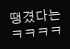땡겼다는 ㅋㅋㅋㅋ